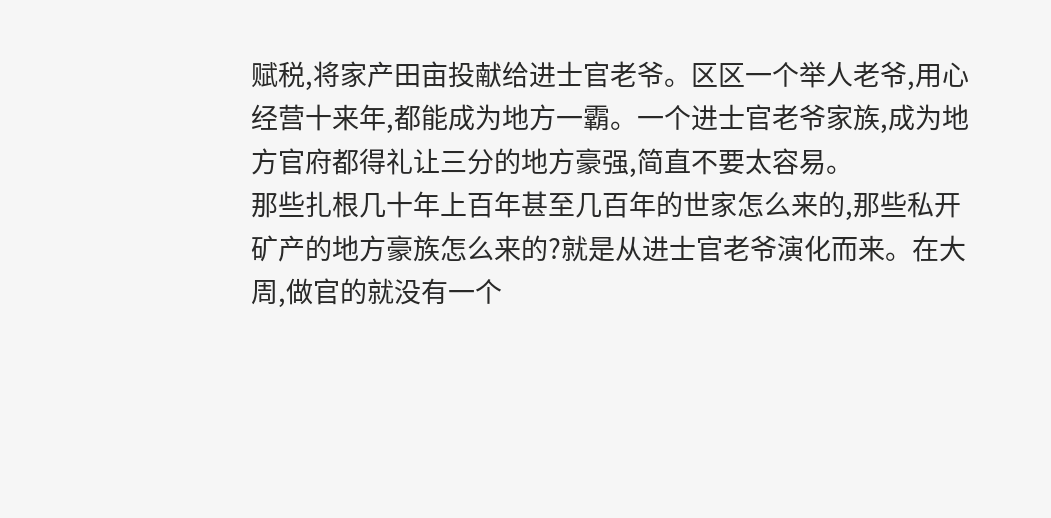赋税,将家产田亩投献给进士官老爷。区区一个举人老爷,用心经营十来年,都能成为地方一霸。一个进士官老爷家族,成为地方官府都得礼让三分的地方豪强,简直不要太容易。
那些扎根几十年上百年甚至几百年的世家怎么来的,那些私开矿产的地方豪族怎么来的?就是从进士官老爷演化而来。在大周,做官的就没有一个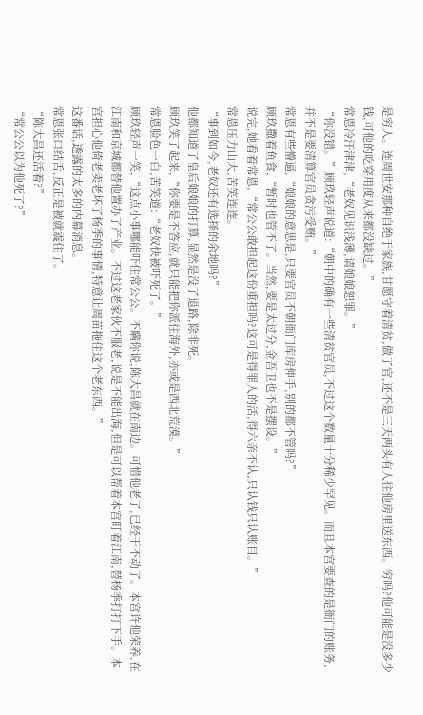是穷人。连周世安那种自绝于家族,甘愿守着清贫,做了官,还不是三天两头有人往他房里送东西。穷吗?他可能是没多少钱,可他的吃穿用度从来都没缺过。”
常恩冷汗津津,“老奴见识浅薄,请娘娘恕罪。”
“你没错。”顾玖轻声说道:“朝中的确有一些清贫官员,不过这个数量十分稀少罕见。而且本宫要查的是衙门的账务,并不是要清算官员贪污受贿。”
常恩有些懵逼,“娘娘的意思是,只要官员不朝衙门库房伸手,别的都不管吗?”
顾玖撒着鱼食,“暂时也管不了。当然,要是太过分,金吾卫也不是摆设。”
说完,她看着常恩,“常公公敢担起这份重担吗?这可是得罪人的活,得六亲不认,只认钱只认账目。”
常恩压力山大,苦笑连连。
“事到如今,老奴还有选择的余地吗?”
他都知道了皇后娘娘的打算,显然是没了退路,除非死。
顾玖笑了起来,“你要是不答应,就只能把你派往海外,亦或是西北荒漠。”
常恩脸色一白,苦笑道:“老奴快被吓死了。”
顾玖轻声一笑,“这点小事哪能吓住常公公。不瞒你说,陈大昌就在南边。可惜他老了,已经干不动了。本宫许他荣养,在江南和京城都替他置办了产业。不过这老家伙不服老,说是不能出海,但是可以帮着本宫盯着江南,替杨季打打下手。本宫担心他倚老卖老坏了杨季的事情,特意让周苗拖住这个老东西。”
这番话,透露的太多的内幕消息。
常恩张口结舌,反正是被就震住了。
“陈大昌还活着?”
“常公公以为他死了?”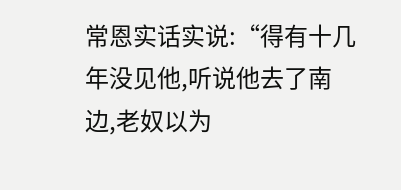常恩实话实说:“得有十几年没见他,听说他去了南边,老奴以为